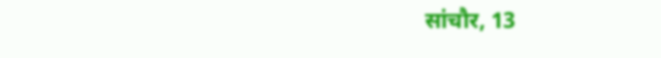सांचौर, 13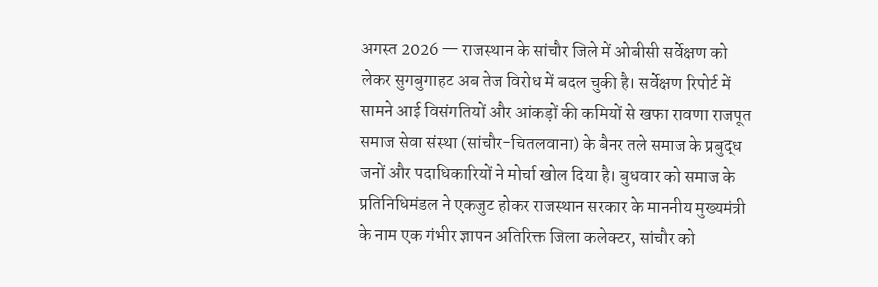अगस्त 2026 — राजस्थान के सांचौर जिले में ओबीसी सर्वेक्षण को लेकर सुगबुगाहट अब तेज विरोध में बदल चुकी है। सर्वेक्षण रिपोर्ट में सामने आई विसंगतियों और आंकड़ों की कमियों से खफा रावणा राजपूत समाज सेवा संस्था (सांचौर-चितलवाना) के बैनर तले समाज के प्रबुद्ध जनों और पदाधिकारियों ने मोर्चा खोल दिया है। बुधवार को समाज के प्रतिनिधिमंडल ने एकजुट होकर राजस्थान सरकार के माननीय मुख्यमंत्री के नाम एक गंभीर ज्ञापन अतिरिक्त जिला कलेक्टर, सांचौर को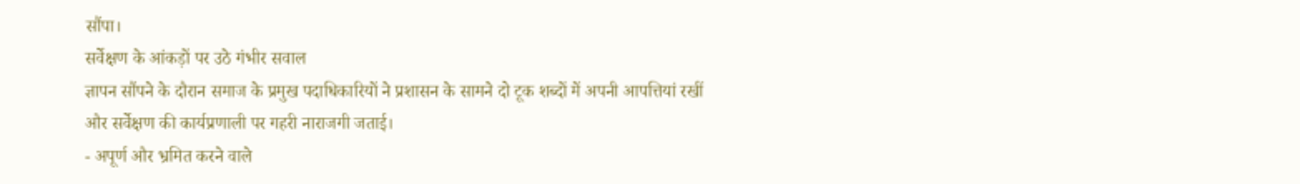सौंपा।
सर्वेक्षण के आंकड़ों पर उठे गंभीर सवाल
ज्ञापन सौंपने के दौरान समाज के प्रमुख पदाधिकारियों ने प्रशासन के सामने दो टूक शब्दों में अपनी आपत्तियां रखीं और सर्वेक्षण की कार्यप्रणाली पर गहरी नाराजगी जताई।
- अपूर्ण और भ्रमित करने वाले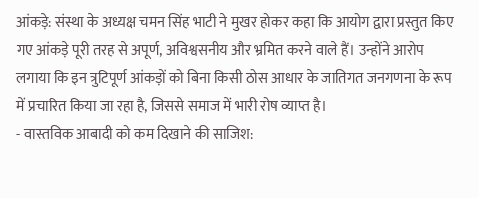आंकड़े: संस्था के अध्यक्ष चमन सिंह भाटी ने मुखर होकर कहा कि आयोग द्वारा प्रस्तुत किए गए आंकड़े पूरी तरह से अपूर्ण, अविश्वसनीय और भ्रमित करने वाले हैं। उन्होंने आरोप लगाया कि इन त्रुटिपूर्ण आंकड़ों को बिना किसी ठोस आधार के जातिगत जनगणना के रूप में प्रचारित किया जा रहा है, जिससे समाज में भारी रोष व्याप्त है।
- वास्तविक आबादी को कम दिखाने की साजिश: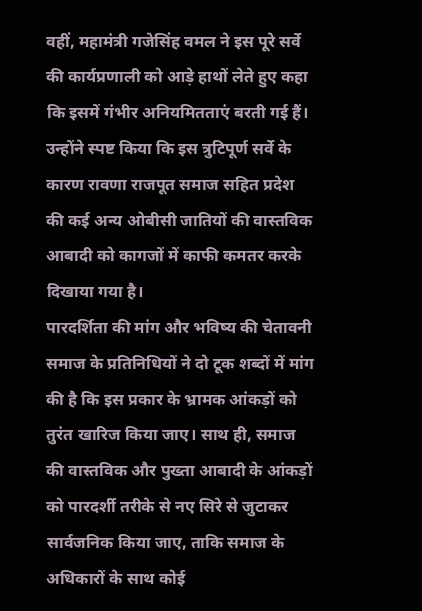वहीं, महामंत्री गजेसिंह वमल ने इस पूरे सर्वे की कार्यप्रणाली को आड़े हाथों लेते हुए कहा कि इसमें गंभीर अनियमितताएं बरती गई हैं। उन्होंने स्पष्ट किया कि इस त्रुटिपूर्ण सर्वे के कारण रावणा राजपूत समाज सहित प्रदेश की कई अन्य ओबीसी जातियों की वास्तविक आबादी को कागजों में काफी कमतर करके दिखाया गया है।
पारदर्शिता की मांग और भविष्य की चेतावनी
समाज के प्रतिनिधियों ने दो टूक शब्दों में मांग की है कि इस प्रकार के भ्रामक आंकड़ों को तुरंत खारिज किया जाए। साथ ही, समाज की वास्तविक और पुख्ता आबादी के आंकड़ों को पारदर्शी तरीके से नए सिरे से जुटाकर सार्वजनिक किया जाए, ताकि समाज के अधिकारों के साथ कोई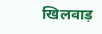खिलवाड़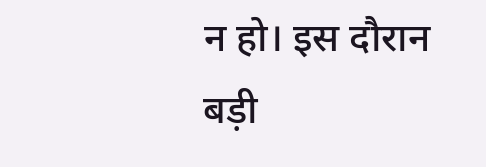न हो। इस दौरान बड़ी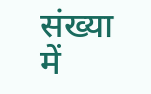संख्या में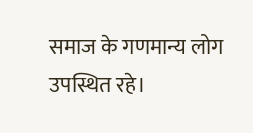समाज के गणमान्य लोग उपस्थित रहे।